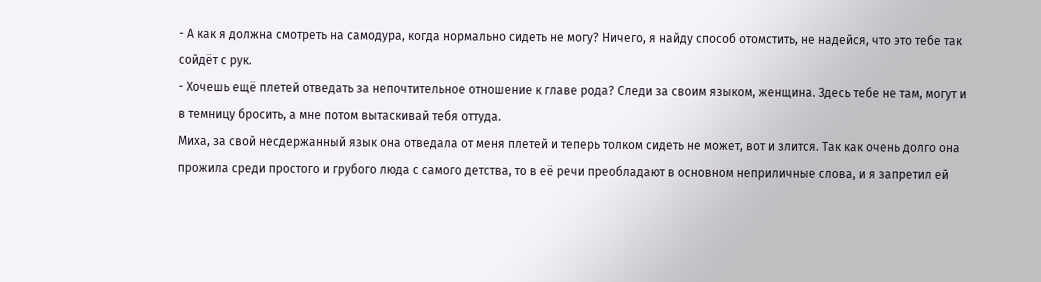- А как я должна смотреть на самодура, когда нормально сидеть не могу? Ничего, я найду способ отомстить, не надейся, что это тебе так сойдёт с рук.
- Хочешь ещё плетей отведать за непочтительное отношение к главе рода? Следи за своим языком, женщина. Здесь тебе не там, могут и в темницу бросить, а мне потом вытаскивай тебя оттуда.
Миха, за свой несдержанный язык она отведала от меня плетей и теперь толком сидеть не может, вот и злится. Так как очень долго она прожила среди простого и грубого люда с самого детства, то в её речи преобладают в основном неприличные слова, и я запретил ей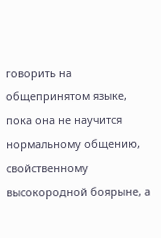говорить на общепринятом языке, пока она не научится нормальному общению, свойственному высокородной боярыне, а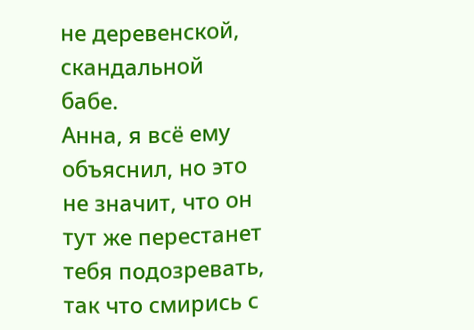не деревенской, скандальной бабе.
Анна, я всё ему объяснил, но это не значит, что он тут же перестанет тебя подозревать, так что смирись с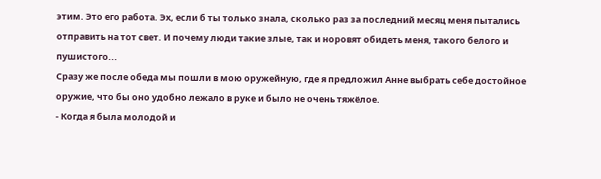этим. Это его работа. Эх, если б ты только знала, сколько раз за последний месяц меня пытались отправить на тот свет. И почему люди такие злые, так и норовят обидеть меня, такого белого и пушистого...
Сразу же после обеда мы пошли в мою оружейную, где я предложил Анне выбрать себе достойное оружие, что бы оно удобно лежало в руке и было не очень тяжёлое.
- Когда я была молодой и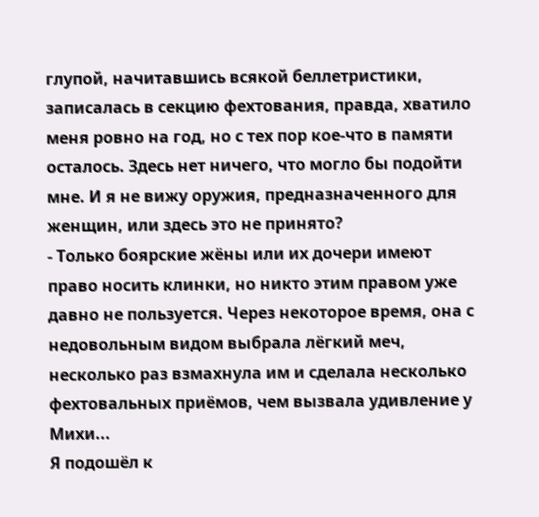глупой, начитавшись всякой беллетристики, записалась в секцию фехтования, правда, хватило меня ровно на год, но с тех пор кое-что в памяти осталось. Здесь нет ничего, что могло бы подойти мне. И я не вижу оружия, предназначенного для женщин, или здесь это не принято?
- Только боярские жёны или их дочери имеют право носить клинки, но никто этим правом уже давно не пользуется. Через некоторое время, она с недовольным видом выбрала лёгкий меч, несколько раз взмахнула им и сделала несколько фехтовальных приёмов, чем вызвала удивление у Михи...
Я подошёл к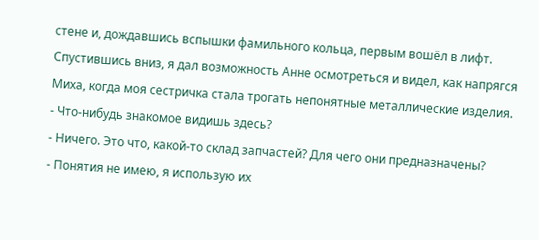стене и, дождавшись вспышки фамильного кольца, первым вошёл в лифт. Спустившись вниз, я дал возможность Анне осмотреться и видел, как напрягся Миха, когда моя сестричка стала трогать непонятные металлические изделия.
- Что-нибудь знакомое видишь здесь?
- Ничего. Это что, какой-то склад запчастей? Для чего они предназначены?
- Понятия не имею, я использую их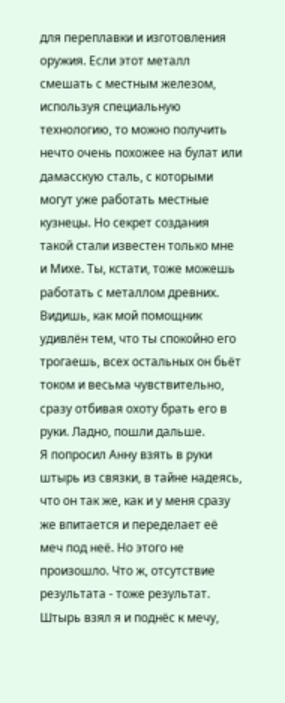для переплавки и изготовления оружия. Если этот металл смешать с местным железом, используя специальную технологию, то можно получить нечто очень похожее на булат или дамасскую сталь, с которыми могут уже работать местные кузнецы. Но секрет создания такой стали известен только мне и Михе. Ты, кстати, тоже можешь работать с металлом древних. Видишь, как мой помощник удивлён тем, что ты спокойно его трогаешь, всех остальных он бьёт током и весьма чувствительно, сразу отбивая охоту брать его в руки. Ладно, пошли дальше.
Я попросил Анну взять в руки штырь из связки, в тайне надеясь, что он так же, как и у меня сразу же впитается и переделает её меч под неё. Но этого не произошло. Что ж, отсутствие результата - тоже результат. Штырь взял я и поднёс к мечу,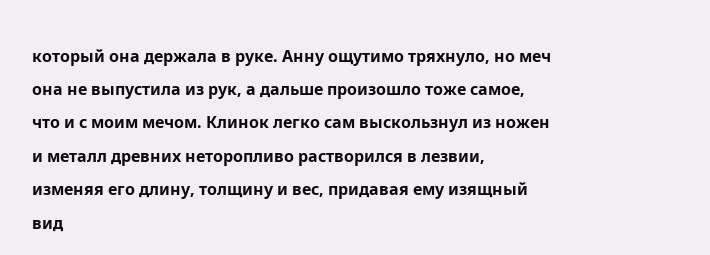который она держала в руке. Анну ощутимо тряхнуло, но меч она не выпустила из рук, а дальше произошло тоже самое, что и с моим мечом. Клинок легко сам выскользнул из ножен и металл древних неторопливо растворился в лезвии, изменяя его длину, толщину и вес, придавая ему изящный вид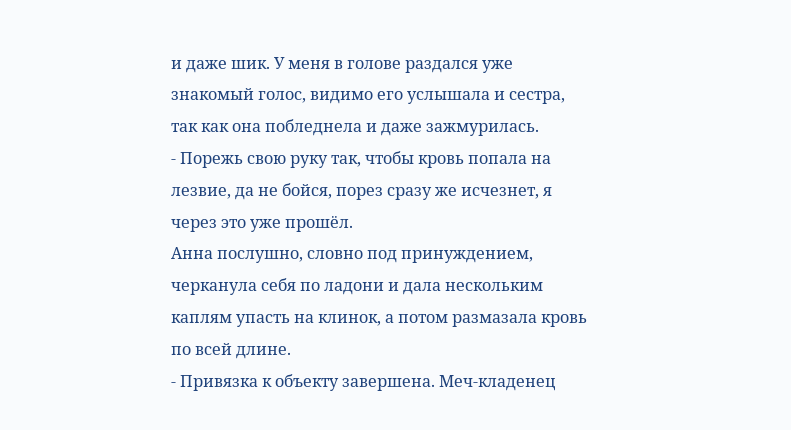и даже шик. У меня в голове раздался уже знакомый голос, видимо его услышала и сестра, так как она побледнела и даже зажмурилась.
- Порежь свою руку так, чтобы кровь попала на лезвие, да не бойся, порез сразу же исчезнет, я через это уже прошёл.
Анна послушно, словно под принуждением, черканула себя по ладони и дала нескольким каплям упасть на клинок, а потом размазала кровь по всей длине.
- Привязка к объекту завершена. Меч-кладенец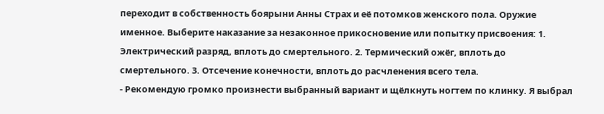переходит в собственность боярыни Анны Страх и её потомков женского пола. Оружие именное. Выберите наказание за незаконное прикосновение или попытку присвоения: 1. Электрический разряд, вплоть до смертельного. 2. Термический ожёг, вплоть до смертельного. 3. Отсечение конечности, вплоть до расчленения всего тела.
- Рекомендую громко произнести выбранный вариант и щёлкнуть ногтем по клинку. Я выбрал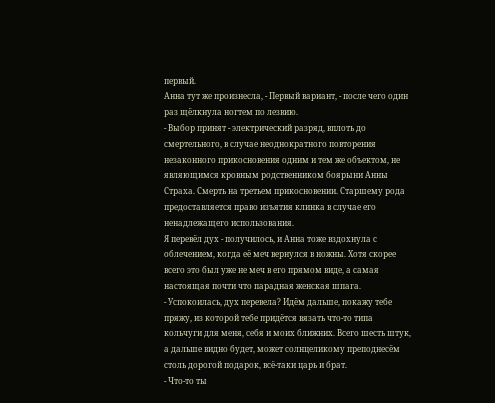первый.
Анна тут же произнесла, - Первый вариант, - после чего один раз щёлкнула ногтем по лезвию.
- Выбор принят - электрический разряд, вплоть до смертельного, в случае неоднократного повторения незаконного прикосновения одним и тем же объектом, не являющимся кровным родственником боярыни Анны Страха. Смерть на третьем прикосновении. Старшему рода предоставляется право изъятия клинка в случае его ненадлежащего использования.
Я перевёл дух - получилось, и Анна тоже вздохнула с облечением, когда её меч вернулся в ножны. Хотя скорее всего это был уже не меч в его прямом виде, а самая настоящая почти что парадная женская шпага.
- Успокоилась, дух перевела? Идём дальше, покажу тебе пряжу, из которой тебе придётся вязать что-то типа кольчуги для меня, себя и моих ближних. Всего шесть штук, а дальше видно будет, может солнцеликому преподнесём столь дорогой подарок, всё-таки царь и брат.
- Что-то ты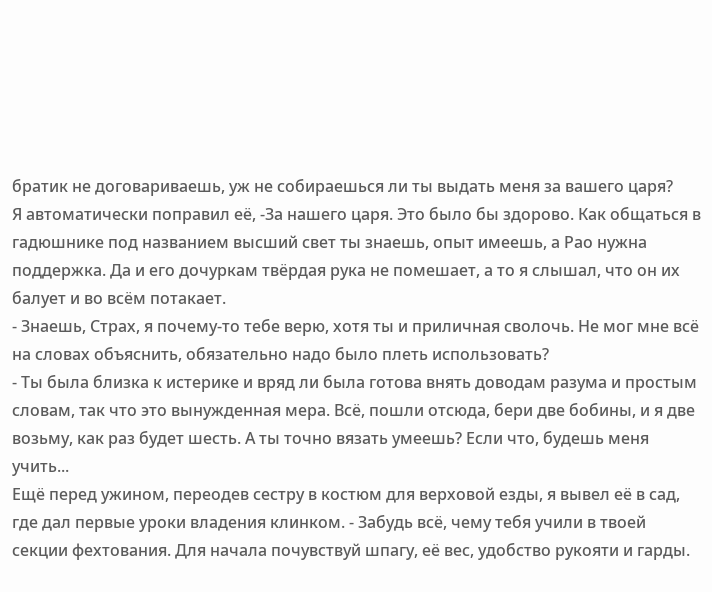братик не договариваешь, уж не собираешься ли ты выдать меня за вашего царя?
Я автоматически поправил её, -За нашего царя. Это было бы здорово. Как общаться в гадюшнике под названием высший свет ты знаешь, опыт имеешь, а Рао нужна поддержка. Да и его дочуркам твёрдая рука не помешает, а то я слышал, что он их балует и во всём потакает.
- Знаешь, Страх, я почему-то тебе верю, хотя ты и приличная сволочь. Не мог мне всё на словах объяснить, обязательно надо было плеть использовать?
- Ты была близка к истерике и вряд ли была готова внять доводам разума и простым словам, так что это вынужденная мера. Всё, пошли отсюда, бери две бобины, и я две возьму, как раз будет шесть. А ты точно вязать умеешь? Если что, будешь меня учить...
Ещё перед ужином, переодев сестру в костюм для верховой езды, я вывел её в сад, где дал первые уроки владения клинком. - Забудь всё, чему тебя учили в твоей секции фехтования. Для начала почувствуй шпагу, её вес, удобство рукояти и гарды.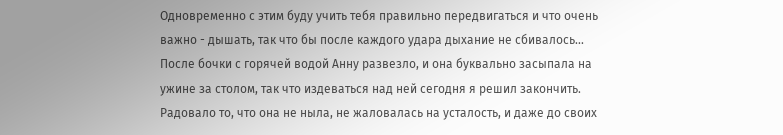Одновременно с этим буду учить тебя правильно передвигаться и что очень важно - дышать, так что бы после каждого удара дыхание не сбивалось...
После бочки с горячей водой Анну развезло, и она буквально засыпала на ужине за столом, так что издеваться над ней сегодня я решил закончить. Радовало то, что она не ныла, не жаловалась на усталость, и даже до своих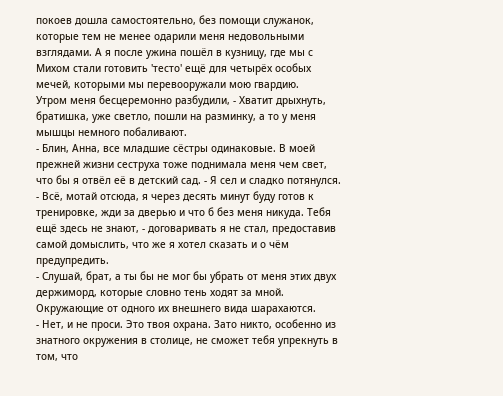покоев дошла самостоятельно, без помощи служанок, которые тем не менее одарили меня недовольными взглядами. А я после ужина пошёл в кузницу, где мы с Михом стали готовить 'тесто' ещё для четырёх особых мечей, которыми мы перевооружали мою гвардию.
Утром меня бесцеремонно разбудили, - Хватит дрыхнуть, братишка, уже светло, пошли на разминку, а то у меня мышцы немного побаливают.
- Блин, Анна, все младшие сёстры одинаковые. В моей прежней жизни сеструха тоже поднимала меня чем свет, что бы я отвёл её в детский сад. - Я сел и сладко потянулся. - Всё, мотай отсюда, я через десять минут буду готов к тренировке, жди за дверью и что б без меня никуда. Тебя ещё здесь не знают, - договаривать я не стал, предоставив самой домыслить, что же я хотел сказать и о чём предупредить.
- Слушай, брат, а ты бы не мог бы убрать от меня этих двух держиморд, которые словно тень ходят за мной. Окружающие от одного их внешнего вида шарахаются.
- Нет, и не проси. Это твоя охрана. Зато никто, особенно из знатного окружения в столице, не сможет тебя упрекнуть в том, что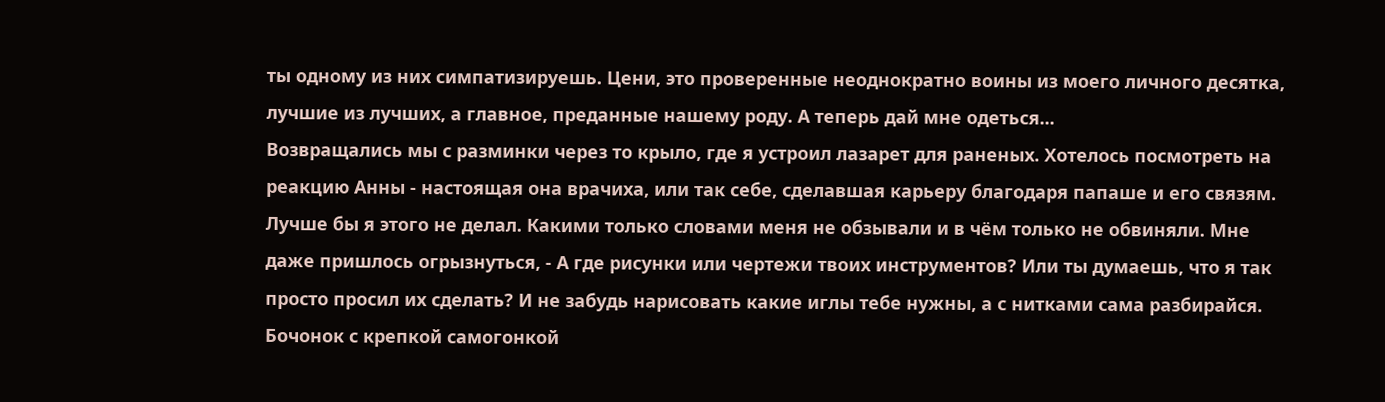ты одному из них симпатизируешь. Цени, это проверенные неоднократно воины из моего личного десятка, лучшие из лучших, а главное, преданные нашему роду. А теперь дай мне одеться...
Возвращались мы с разминки через то крыло, где я устроил лазарет для раненых. Хотелось посмотреть на реакцию Анны - настоящая она врачиха, или так себе, сделавшая карьеру благодаря папаше и его связям. Лучше бы я этого не делал. Какими только словами меня не обзывали и в чём только не обвиняли. Мне даже пришлось огрызнуться, - А где рисунки или чертежи твоих инструментов? Или ты думаешь, что я так просто просил их сделать? И не забудь нарисовать какие иглы тебе нужны, а с нитками сама разбирайся. Бочонок с крепкой самогонкой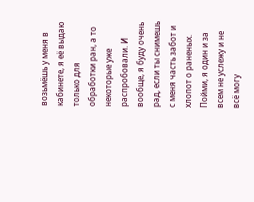возьмёшь у меня в кабинете, я её выдаю только для обработки ран, а то некоторые уже распробовали. И вообще, я буду очень рад, если ты снимешь с меня часть забот и хлопот о раненых. Пойми, я один и за всем не услежу и не всё могу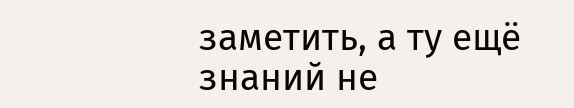заметить, а ту ещё знаний не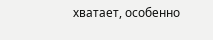хватает, особенно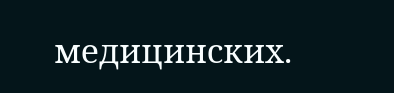медицинских.